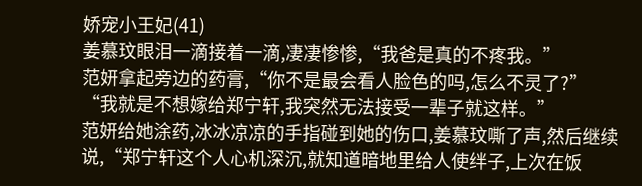娇宠小王妃(41)
姜慕玟眼泪一滴接着一滴,凄凄惨惨,“我爸是真的不疼我。”
范妍拿起旁边的药膏,“你不是最会看人脸色的吗,怎么不灵了?”
“我就是不想嫁给郑宁轩,我突然无法接受一辈子就这样。”
范妍给她涂药,冰冰凉凉的手指碰到她的伤口,姜慕玟嘶了声,然后继续说,“郑宁轩这个人心机深沉,就知道暗地里给人使绊子,上次在饭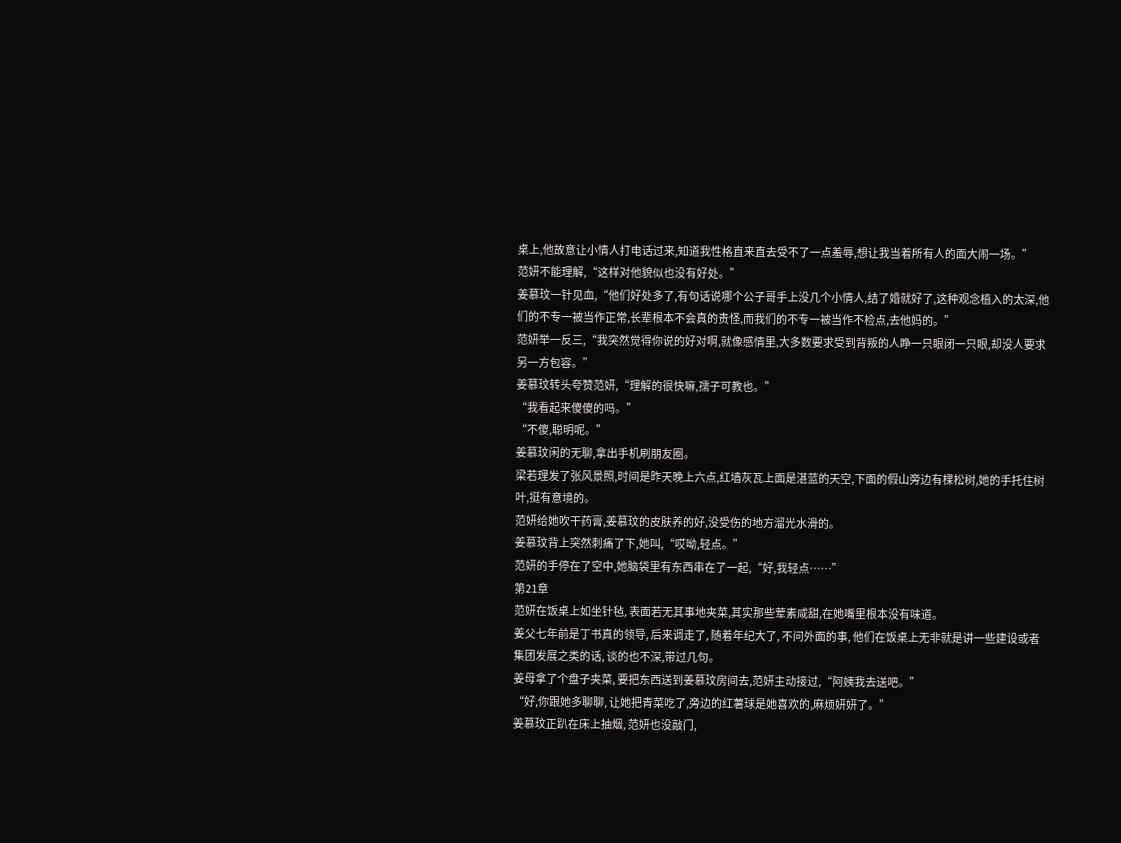桌上,他故意让小情人打电话过来,知道我性格直来直去受不了一点羞辱,想让我当着所有人的面大闹一场。”
范妍不能理解,“这样对他貌似也没有好处。”
姜慕玟一针见血,“他们好处多了,有句话说哪个公子哥手上没几个小情人,结了婚就好了,这种观念植入的太深,他们的不专一被当作正常,长辈根本不会真的责怪,而我们的不专一被当作不检点,去他妈的。”
范妍举一反三,“我突然觉得你说的好对啊,就像感情里,大多数要求受到背叛的人睁一只眼闭一只眼,却没人要求另一方包容。”
姜慕玟转头夸赞范妍,“理解的很快嘛,孺子可教也。”
“我看起来傻傻的吗。”
“不傻,聪明呢。”
姜慕玟闲的无聊,拿出手机刷朋友圈。
梁若理发了张风景照,时间是昨天晚上六点,红墙灰瓦上面是湛蓝的天空,下面的假山旁边有棵松树,她的手托住树叶,挺有意境的。
范妍给她吹干药膏,姜慕玟的皮肤养的好,没受伤的地方溜光水滑的。
姜慕玟背上突然刺痛了下,她叫,“哎呦,轻点。”
范妍的手停在了空中,她脑袋里有东西串在了一起,“好,我轻点……”
第21章
范妍在饭桌上如坐针毡, 表面若无其事地夹菜,其实那些荤素咸甜,在她嘴里根本没有味道。
姜父七年前是丁书真的领导, 后来调走了, 随着年纪大了, 不问外面的事, 他们在饭桌上无非就是讲一些建设或者集团发展之类的话, 谈的也不深,带过几句。
姜母拿了个盘子夹菜, 要把东西送到姜慕玟房间去,范妍主动接过,“阿姨我去送吧。”
“好,你跟她多聊聊, 让她把青菜吃了,旁边的红薯球是她喜欢的,麻烦妍妍了。”
姜慕玟正趴在床上抽烟, 范妍也没敲门,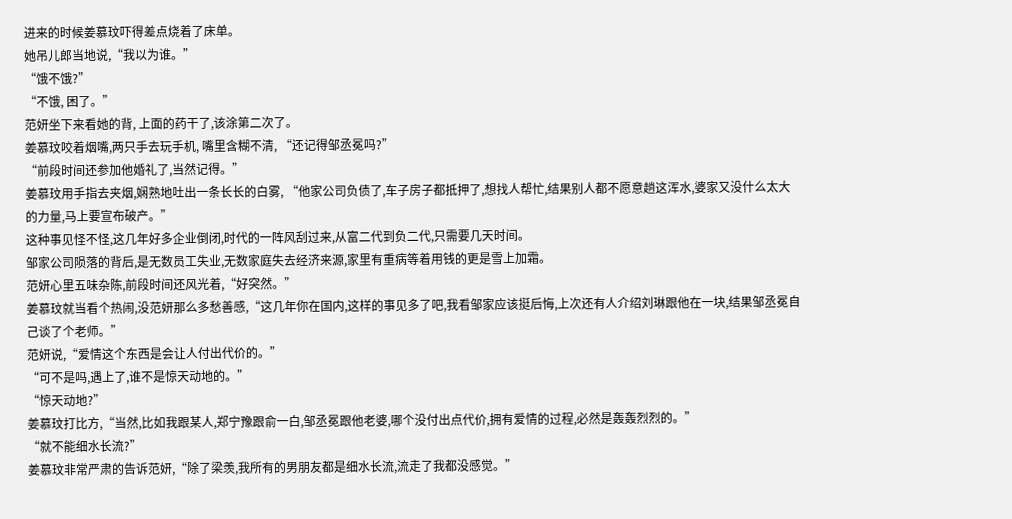进来的时候姜慕玟吓得差点烧着了床单。
她吊儿郎当地说,“我以为谁。”
“饿不饿?”
“不饿, 困了。”
范妍坐下来看她的背, 上面的药干了,该涂第二次了。
姜慕玟咬着烟嘴,两只手去玩手机, 嘴里含糊不清, “还记得邹丞冕吗?”
“前段时间还参加他婚礼了,当然记得。”
姜慕玟用手指去夹烟,娴熟地吐出一条长长的白雾, “他家公司负债了,车子房子都抵押了,想找人帮忙,结果别人都不愿意趟这浑水,婆家又没什么太大的力量,马上要宣布破产。”
这种事见怪不怪,这几年好多企业倒闭,时代的一阵风刮过来,从富二代到负二代,只需要几天时间。
邹家公司陨落的背后,是无数员工失业,无数家庭失去经济来源,家里有重病等着用钱的更是雪上加霜。
范妍心里五味杂陈,前段时间还风光着,“好突然。”
姜慕玟就当看个热闹,没范妍那么多愁善感,“这几年你在国内,这样的事见多了吧,我看邹家应该挺后悔,上次还有人介绍刘琳跟他在一块,结果邹丞冕自己谈了个老师。”
范妍说,“爱情这个东西是会让人付出代价的。”
“可不是吗,遇上了,谁不是惊天动地的。”
“惊天动地?”
姜慕玟打比方,“当然,比如我跟某人,郑宁豫跟俞一白,邹丞冕跟他老婆,哪个没付出点代价,拥有爱情的过程,必然是轰轰烈烈的。”
“就不能细水长流?”
姜慕玟非常严肃的告诉范妍,“除了梁羡,我所有的男朋友都是细水长流,流走了我都没感觉。”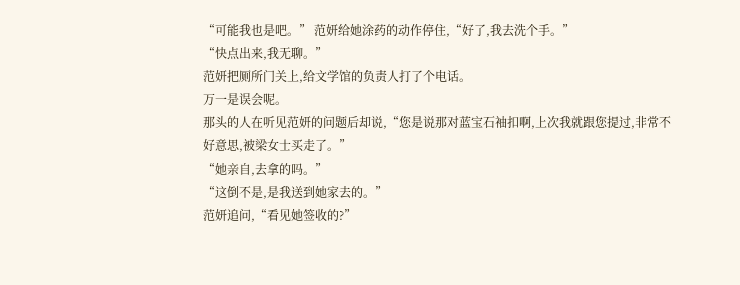“可能我也是吧。” 范妍给她涂药的动作停住,“好了,我去洗个手。”
“快点出来,我无聊。”
范妍把厕所门关上,给文学馆的负责人打了个电话。
万一是误会呢。
那头的人在听见范妍的问题后却说,“您是说那对蓝宝石袖扣啊,上次我就跟您提过,非常不好意思,被梁女士买走了。”
“她亲自,去拿的吗。”
“这倒不是,是我送到她家去的。”
范妍追问,“看见她签收的?”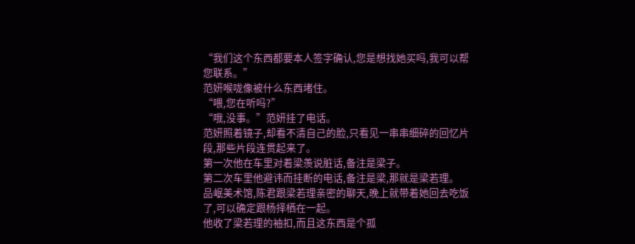“我们这个东西都要本人签字确认,您是想找她买吗,我可以帮您联系。”
范妍喉咙像被什么东西堵住。
“喂,您在听吗?”
“哦,没事。”范妍挂了电话。
范妍照着镜子,却看不清自己的脸,只看见一串串细碎的回忆片段,那些片段连贯起来了。
第一次他在车里对着梁羡说脏话,备注是梁子。
第二次车里他避讳而挂断的电话,备注是梁,那就是梁若理。
品岷美术馆,陈君跟梁若理亲密的聊天,晚上就带着她回去吃饭了,可以确定跟杨择栖在一起。
他收了梁若理的袖扣,而且这东西是个孤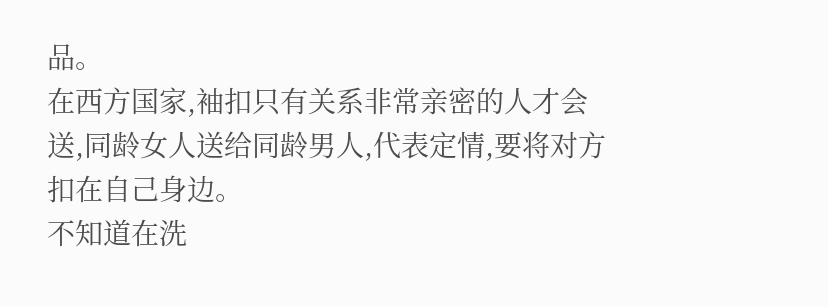品。
在西方国家,袖扣只有关系非常亲密的人才会送,同龄女人送给同龄男人,代表定情,要将对方扣在自己身边。
不知道在洗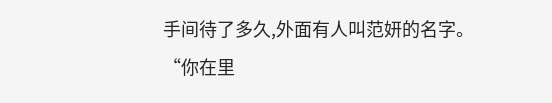手间待了多久,外面有人叫范妍的名字。
“你在里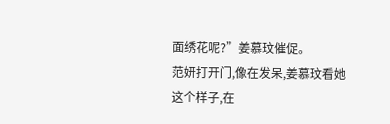面绣花呢?”姜慕玟催促。
范妍打开门,像在发呆,姜慕玟看她这个样子,在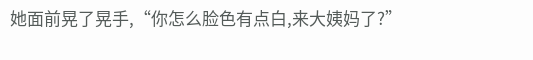她面前晃了晃手,“你怎么脸色有点白,来大姨妈了?”